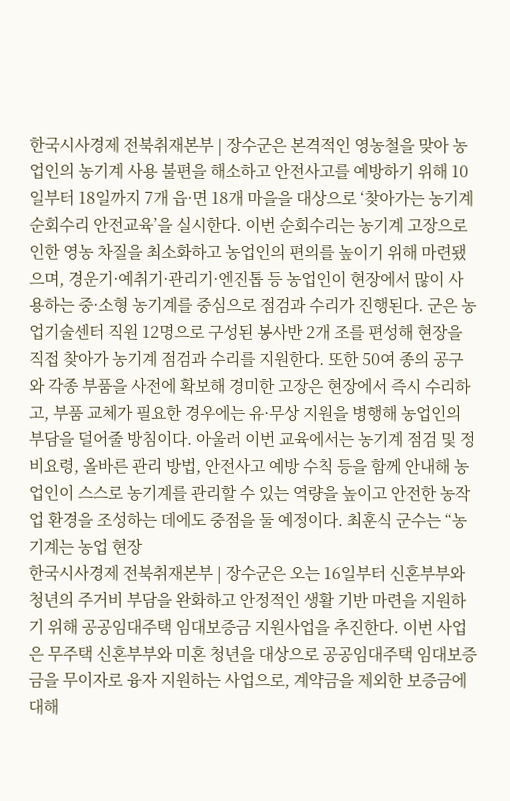한국시사경제 전북취재본부 | 장수군은 본격적인 영농철을 맞아 농업인의 농기계 사용 불편을 해소하고 안전사고를 예방하기 위해 10일부터 18일까지 7개 읍·면 18개 마을을 대상으로 ‘찾아가는 농기계 순회수리 안전교육’을 실시한다. 이번 순회수리는 농기계 고장으로 인한 영농 차질을 최소화하고 농업인의 편의를 높이기 위해 마련됐으며, 경운기·예취기·관리기·엔진톱 등 농업인이 현장에서 많이 사용하는 중·소형 농기계를 중심으로 점검과 수리가 진행된다. 군은 농업기술센터 직원 12명으로 구성된 봉사반 2개 조를 편성해 현장을 직접 찾아가 농기계 점검과 수리를 지원한다. 또한 50여 종의 공구와 각종 부품을 사전에 확보해 경미한 고장은 현장에서 즉시 수리하고, 부품 교체가 필요한 경우에는 유·무상 지원을 병행해 농업인의 부담을 덜어줄 방침이다. 아울러 이번 교육에서는 농기계 점검 및 정비요령, 올바른 관리 방법, 안전사고 예방 수칙 등을 함께 안내해 농업인이 스스로 농기계를 관리할 수 있는 역량을 높이고 안전한 농작업 환경을 조성하는 데에도 중점을 둘 예정이다. 최훈식 군수는 “농기계는 농업 현장
한국시사경제 전북취재본부 | 장수군은 오는 16일부터 신혼부부와 청년의 주거비 부담을 완화하고 안정적인 생활 기반 마련을 지원하기 위해 공공임대주택 임대보증금 지원사업을 추진한다. 이번 사업은 무주택 신혼부부와 미혼 청년을 대상으로 공공임대주택 임대보증금을 무이자로 융자 지원하는 사업으로, 계약금을 제외한 보증금에 대해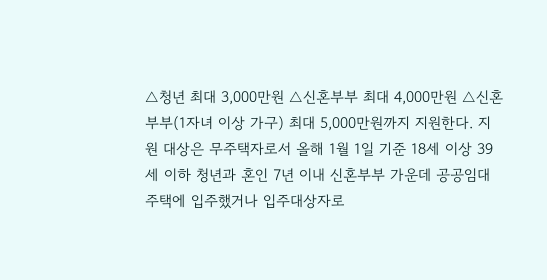△청년 최대 3,000만원 △신혼부부 최대 4,000만원 △신혼부부(1자녀 이상 가구) 최대 5,000만원까지 지원한다. 지원 대상은 무주택자로서 올해 1월 1일 기준 18세 이상 39세 이하 청년과 혼인 7년 이내 신혼부부 가운데 공공임대주택에 입주했거나 입주대상자로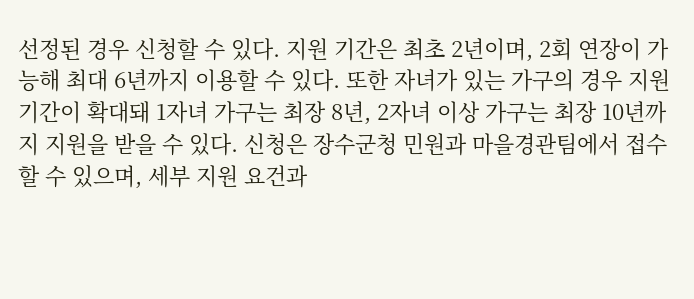선정된 경우 신청할 수 있다. 지원 기간은 최초 2년이며, 2회 연장이 가능해 최대 6년까지 이용할 수 있다. 또한 자녀가 있는 가구의 경우 지원 기간이 확대돼 1자녀 가구는 최장 8년, 2자녀 이상 가구는 최장 10년까지 지원을 받을 수 있다. 신청은 장수군청 민원과 마을경관팀에서 접수할 수 있으며, 세부 지원 요건과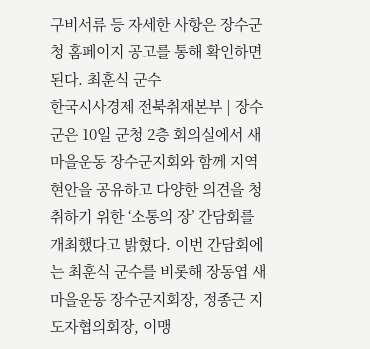구비서류 등 자세한 사항은 장수군청 홈페이지 공고를 통해 확인하면 된다. 최훈식 군수
한국시사경제 전북취재본부 | 장수군은 10일 군청 2층 회의실에서 새마을운동 장수군지회와 함께 지역 현안을 공유하고 다양한 의견을 청취하기 위한 ‘소통의 장’ 간담회를 개최했다고 밝혔다. 이번 간담회에는 최훈식 군수를 비롯해 장동엽 새마을운동 장수군지회장, 정종근 지도자협의회장, 이맹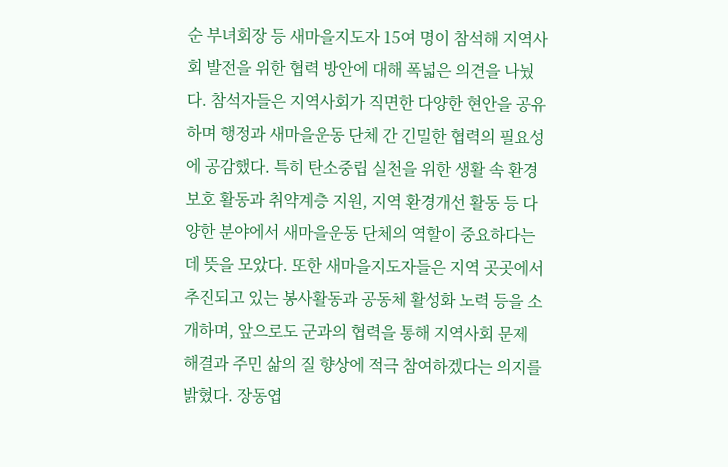순 부녀회장 등 새마을지도자 15여 명이 참석해 지역사회 발전을 위한 협력 방안에 대해 폭넓은 의견을 나눴다. 참석자들은 지역사회가 직면한 다양한 현안을 공유하며 행정과 새마을운동 단체 간 긴밀한 협력의 필요성에 공감했다. 특히 탄소중립 실천을 위한 생활 속 환경보호 활동과 취약계층 지원, 지역 환경개선 활동 등 다양한 분야에서 새마을운동 단체의 역할이 중요하다는 데 뜻을 모았다. 또한 새마을지도자들은 지역 곳곳에서 추진되고 있는 봉사활동과 공동체 활성화 노력 등을 소개하며, 앞으로도 군과의 협력을 통해 지역사회 문제 해결과 주민 삶의 질 향상에 적극 참여하겠다는 의지를 밝혔다. 장동엽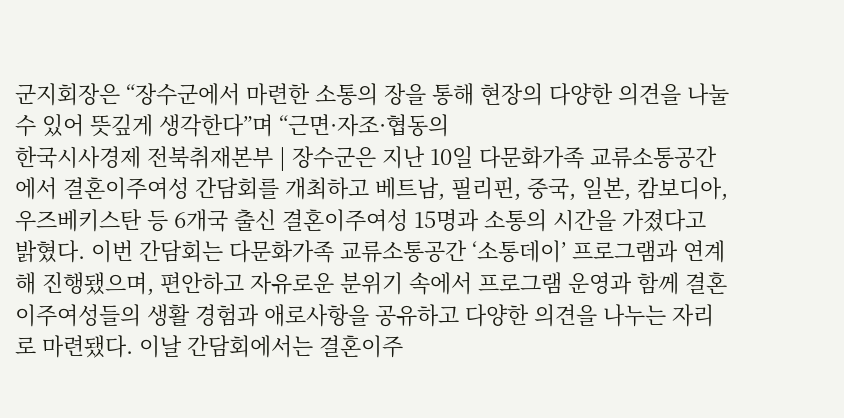군지회장은 “장수군에서 마련한 소통의 장을 통해 현장의 다양한 의견을 나눌 수 있어 뜻깊게 생각한다”며 “근면·자조·협동의
한국시사경제 전북취재본부 | 장수군은 지난 10일 다문화가족 교류소통공간에서 결혼이주여성 간담회를 개최하고 베트남, 필리핀, 중국, 일본, 캄보디아, 우즈베키스탄 등 6개국 출신 결혼이주여성 15명과 소통의 시간을 가졌다고 밝혔다. 이번 간담회는 다문화가족 교류소통공간 ‘소통데이’ 프로그램과 연계해 진행됐으며, 편안하고 자유로운 분위기 속에서 프로그램 운영과 함께 결혼이주여성들의 생활 경험과 애로사항을 공유하고 다양한 의견을 나누는 자리로 마련됐다. 이날 간담회에서는 결혼이주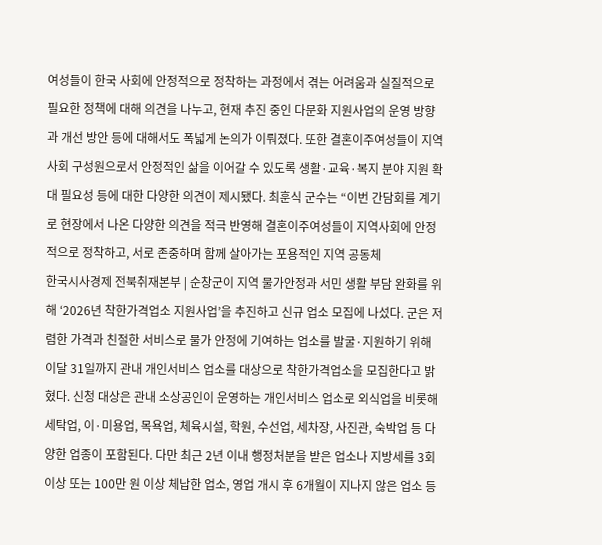여성들이 한국 사회에 안정적으로 정착하는 과정에서 겪는 어려움과 실질적으로 필요한 정책에 대해 의견을 나누고, 현재 추진 중인 다문화 지원사업의 운영 방향과 개선 방안 등에 대해서도 폭넓게 논의가 이뤄졌다. 또한 결혼이주여성들이 지역사회 구성원으로서 안정적인 삶을 이어갈 수 있도록 생활·교육·복지 분야 지원 확대 필요성 등에 대한 다양한 의견이 제시됐다. 최훈식 군수는 “이번 간담회를 계기로 현장에서 나온 다양한 의견을 적극 반영해 결혼이주여성들이 지역사회에 안정적으로 정착하고, 서로 존중하며 함께 살아가는 포용적인 지역 공동체
한국시사경제 전북취재본부 | 순창군이 지역 물가안정과 서민 생활 부담 완화를 위해 ‘2026년 착한가격업소 지원사업’을 추진하고 신규 업소 모집에 나섰다. 군은 저렴한 가격과 친절한 서비스로 물가 안정에 기여하는 업소를 발굴·지원하기 위해 이달 31일까지 관내 개인서비스 업소를 대상으로 착한가격업소을 모집한다고 밝혔다. 신청 대상은 관내 소상공인이 운영하는 개인서비스 업소로 외식업을 비롯해 세탁업, 이·미용업, 목욕업, 체육시설, 학원, 수선업, 세차장, 사진관, 숙박업 등 다양한 업종이 포함된다. 다만 최근 2년 이내 행정처분을 받은 업소나 지방세를 3회 이상 또는 100만 원 이상 체납한 업소, 영업 개시 후 6개월이 지나지 않은 업소 등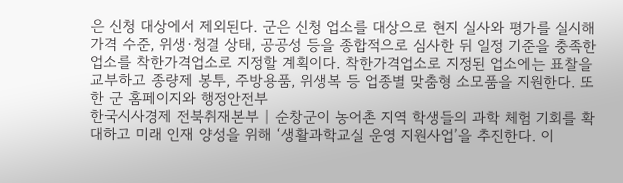은 신청 대상에서 제외된다. 군은 신청 업소를 대상으로 현지 실사와 평가를 실시해 가격 수준, 위생·청결 상태, 공공성 등을 종합적으로 심사한 뒤 일정 기준을 충족한 업소를 착한가격업소로 지정할 계획이다. 착한가격업소로 지정된 업소에는 표찰을 교부하고 종량제 봉투, 주방용품, 위생복 등 업종별 맞춤형 소모품을 지원한다. 또한 군 홈페이지와 행정안전부
한국시사경제 전북취재본부 | 순창군이 농어촌 지역 학생들의 과학 체험 기회를 확대하고 미래 인재 양성을 위해 ‘생활과학교실 운영 지원사업’을 추진한다. 이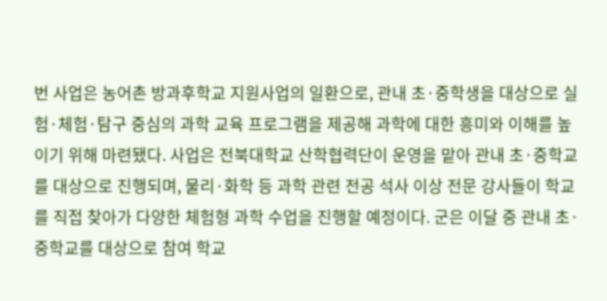번 사업은 농어촌 방과후학교 지원사업의 일환으로, 관내 초·중학생을 대상으로 실험·체험·탐구 중심의 과학 교육 프로그램을 제공해 과학에 대한 흥미와 이해를 높이기 위해 마련됐다. 사업은 전북대학교 산학협력단이 운영을 맡아 관내 초·중학교를 대상으로 진행되며, 물리·화학 등 과학 관련 전공 석사 이상 전문 강사들이 학교를 직접 찾아가 다양한 체험형 과학 수업을 진행할 예정이다. 군은 이달 중 관내 초·중학교를 대상으로 참여 학교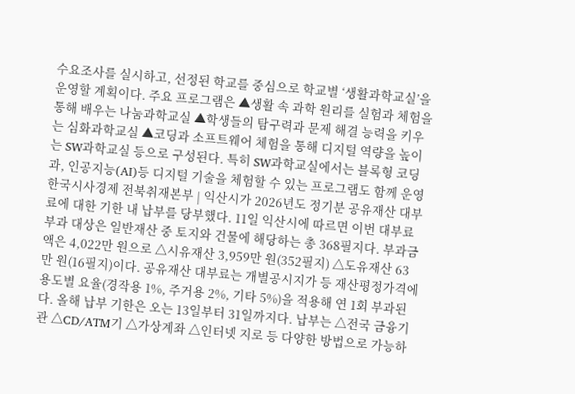수요조사를 실시하고, 선정된 학교를 중심으로 학교별 ‘생활과학교실’을 운영할 계획이다. 주요 프로그램은 ▲생활 속 과학 원리를 실험과 체험을 통해 배우는 나눔과학교실 ▲학생들의 탐구력과 문제 해결 능력을 키우는 심화과학교실 ▲코딩과 소프트웨어 체험을 통해 디지털 역량을 높이는 SW과학교실 등으로 구성된다. 특히 SW과학교실에서는 블록형 코딩과, 인공지능(AI)등 디지털 기술을 체험할 수 있는 프로그램도 함께 운영
한국시사경제 전북취재본부 | 익산시가 2026년도 정기분 공유재산 대부료에 대한 기한 내 납부를 당부했다. 11일 익산시에 따르면 이번 대부료 부과 대상은 일반재산 중 토지와 건물에 해당하는 총 368필지다. 부과금액은 4,022만 원으로 △시유재산 3,959만 원(352필지) △도유재산 63만 원(16필지)이다. 공유재산 대부료는 개별공시지가 등 재산평정가격에 용도별 요율(경작용 1%, 주거용 2%, 기타 5%)을 적용해 연 1회 부과된다. 올해 납부 기한은 오는 13일부터 31일까지다. 납부는 △전국 금융기관 △CD/ATM기 △가상계좌 △인터넷 지로 등 다양한 방법으로 가능하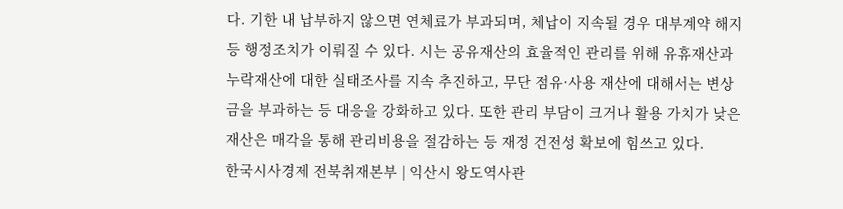다. 기한 내 납부하지 않으면 연체료가 부과되며, 체납이 지속될 경우 대부계약 해지 등 행정조치가 이뤄질 수 있다. 시는 공유재산의 효율적인 관리를 위해 유휴재산과 누락재산에 대한 실태조사를 지속 추진하고, 무단 점유·사용 재산에 대해서는 변상금을 부과하는 등 대응을 강화하고 있다. 또한 관리 부담이 크거나 활용 가치가 낮은 재산은 매각을 통해 관리비용을 절감하는 등 재정 건전성 확보에 힘쓰고 있다.
한국시사경제 전북취재본부 | 익산시 왕도역사관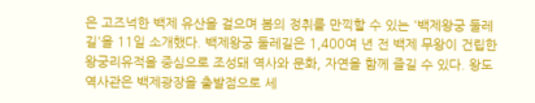은 고즈넉한 백제 유산을 걸으며 봄의 정취를 만끽할 수 있는 '백제왕궁 둘레길'을 11일 소개했다. 백제왕궁 둘레길은 1,400여 년 전 백제 무왕이 건립한 왕궁리유적을 중심으로 조성돼 역사와 문화, 자연을 함께 즐길 수 있다. 왕도역사관은 백제광장을 출발점으로 세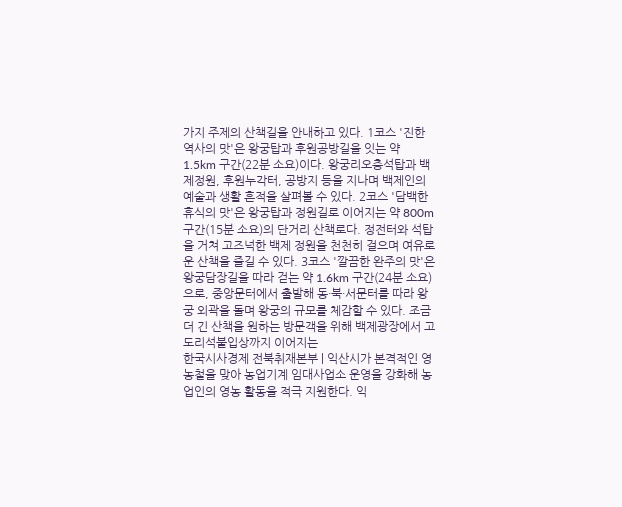가지 주제의 산책길을 안내하고 있다. 1코스 '진한 역사의 맛'은 왕궁탑과 후원공방길을 잇는 약 1.5km 구간(22분 소요)이다. 왕궁리오층석탑과 백제정원, 후원누각터, 공방지 등을 지나며 백제인의 예술과 생활 흔적을 살펴볼 수 있다. 2코스 '담백한 휴식의 맛'은 왕궁탑과 정원길로 이어지는 약 800m 구간(15분 소요)의 단거리 산책로다. 정전터와 석탑을 거쳐 고즈넉한 백제 정원을 천천히 걸으며 여유로운 산책을 즐길 수 있다. 3코스 '깔끔한 완주의 맛'은 왕궁담장길을 따라 걷는 약 1.6km 구간(24분 소요)으로, 중앙문터에서 출발해 동·북·서문터를 따라 왕궁 외곽을 돌며 왕궁의 규모를 체감할 수 있다. 조금 더 긴 산책을 원하는 방문객을 위해 백제광장에서 고도리석불입상까지 이어지는
한국시사경제 전북취재본부 | 익산시가 본격적인 영농철을 맞아 농업기계 임대사업소 운영을 강화해 농업인의 영농 활동을 적극 지원한다. 익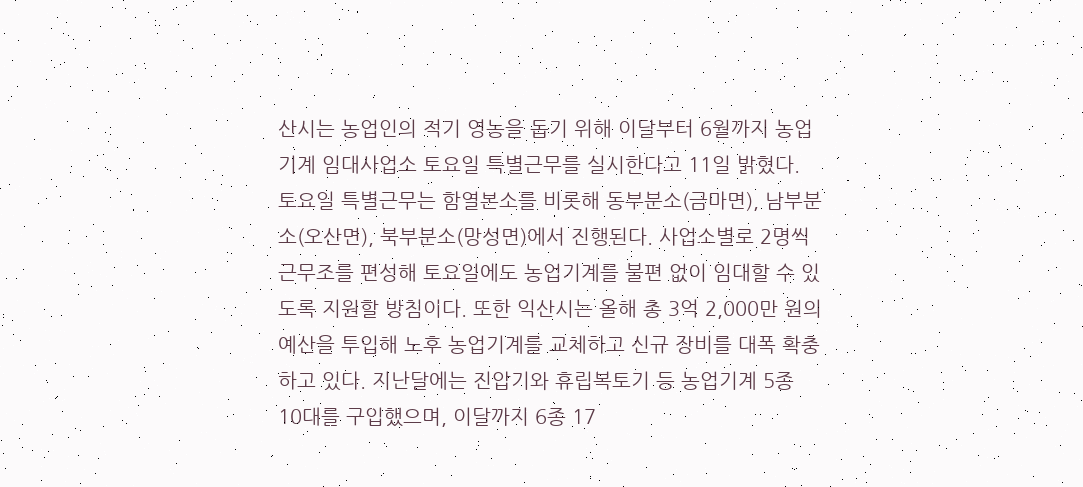산시는 농업인의 적기 영농을 돕기 위해 이달부터 6월까지 농업기계 임대사업소 토요일 특별근무를 실시한다고 11일 밝혔다. 토요일 특별근무는 함열본소를 비롯해 동부분소(금마면), 남부분소(오산면), 북부분소(망성면)에서 진행된다. 사업소별로 2명씩 근무조를 편성해 토요일에도 농업기계를 불편 없이 임대할 수 있도록 지원할 방침이다. 또한 익산시는 올해 총 3억 2,000만 원의 예산을 투입해 노후 농업기계를 교체하고 신규 장비를 대폭 확충하고 있다. 지난달에는 진압기와 휴립복토기 등 농업기계 5종 10대를 구입했으며, 이달까지 6종 17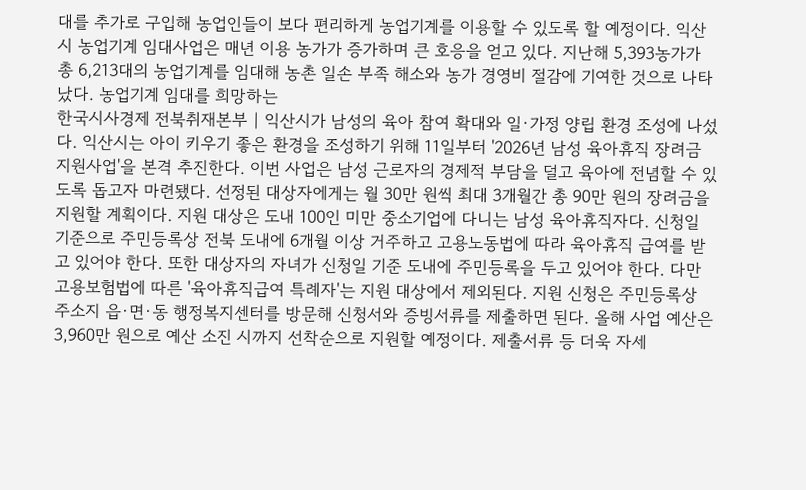대를 추가로 구입해 농업인들이 보다 편리하게 농업기계를 이용할 수 있도록 할 예정이다. 익산시 농업기계 임대사업은 매년 이용 농가가 증가하며 큰 호응을 얻고 있다. 지난해 5,393농가가 총 6,213대의 농업기계를 임대해 농촌 일손 부족 해소와 농가 경영비 절감에 기여한 것으로 나타났다. 농업기계 임대를 희망하는
한국시사경제 전북취재본부 | 익산시가 남성의 육아 참여 확대와 일·가정 양립 환경 조성에 나섰다. 익산시는 아이 키우기 좋은 환경을 조성하기 위해 11일부터 '2026년 남성 육아휴직 장려금 지원사업'을 본격 추진한다. 이번 사업은 남성 근로자의 경제적 부담을 덜고 육아에 전념할 수 있도록 돕고자 마련됐다. 선정된 대상자에게는 월 30만 원씩 최대 3개월간 총 90만 원의 장려금을 지원할 계획이다. 지원 대상은 도내 100인 미만 중소기업에 다니는 남성 육아휴직자다. 신청일 기준으로 주민등록상 전북 도내에 6개월 이상 거주하고 고용노동법에 따라 육아휴직 급여를 받고 있어야 한다. 또한 대상자의 자녀가 신청일 기준 도내에 주민등록을 두고 있어야 한다. 다만 고용보험법에 따른 '육아휴직급여 특례자'는 지원 대상에서 제외된다. 지원 신청은 주민등록상 주소지 읍·면·동 행정복지센터를 방문해 신청서와 증빙서류를 제출하면 된다. 올해 사업 예산은 3,960만 원으로 예산 소진 시까지 선착순으로 지원할 예정이다. 제출서류 등 더욱 자세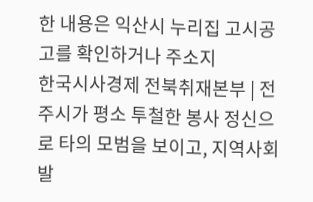한 내용은 익산시 누리집 고시공고를 확인하거나 주소지
한국시사경제 전북취재본부 | 전주시가 평소 투철한 봉사 정신으로 타의 모범을 보이고, 지역사회 발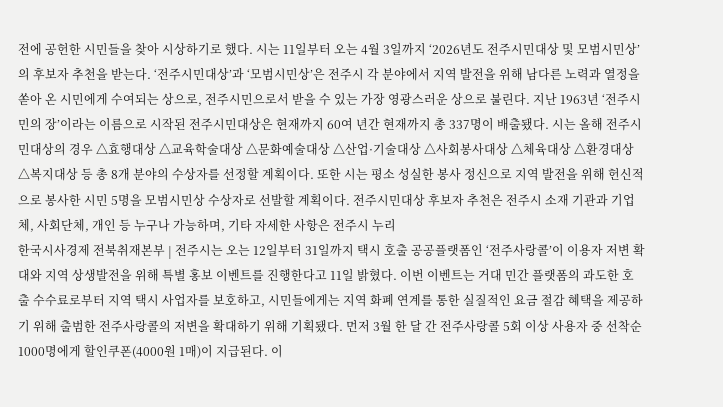전에 공헌한 시민들을 찾아 시상하기로 했다. 시는 11일부터 오는 4월 3일까지 ‘2026년도 전주시민대상 및 모범시민상’의 후보자 추천을 받는다. ‘전주시민대상’과 ‘모범시민상’은 전주시 각 분야에서 지역 발전을 위해 남다른 노력과 열정을 쏟아 온 시민에게 수여되는 상으로, 전주시민으로서 받을 수 있는 가장 영광스러운 상으로 불린다. 지난 1963년 ‘전주시민의 장’이라는 이름으로 시작된 전주시민대상은 현재까지 60여 년간 현재까지 총 337명이 배출됐다. 시는 올해 전주시민대상의 경우 △효행대상 △교육학술대상 △문화예술대상 △산업·기술대상 △사회봉사대상 △체육대상 △환경대상 △복지대상 등 총 8개 분야의 수상자를 선정할 계획이다. 또한 시는 평소 성실한 봉사 정신으로 지역 발전을 위해 헌신적으로 봉사한 시민 5명을 모범시민상 수상자로 선발할 계획이다. 전주시민대상 후보자 추천은 전주시 소재 기관과 기업체, 사회단체, 개인 등 누구나 가능하며, 기타 자세한 사항은 전주시 누리
한국시사경제 전북취재본부 | 전주시는 오는 12일부터 31일까지 택시 호출 공공플랫폼인 ‘전주사랑콜’이 이용자 저변 확대와 지역 상생발전을 위해 특별 홍보 이벤트를 진행한다고 11일 밝혔다. 이번 이벤트는 거대 민간 플랫폼의 과도한 호출 수수료로부터 지역 택시 사업자를 보호하고, 시민들에게는 지역 화폐 연계를 통한 실질적인 요금 절감 혜택을 제공하기 위해 출범한 전주사랑콜의 저변을 확대하기 위해 기획됐다. 먼저 3월 한 달 간 전주사랑콜 5회 이상 사용자 중 선착순 1000명에게 할인쿠폰(4000원 1매)이 지급된다. 이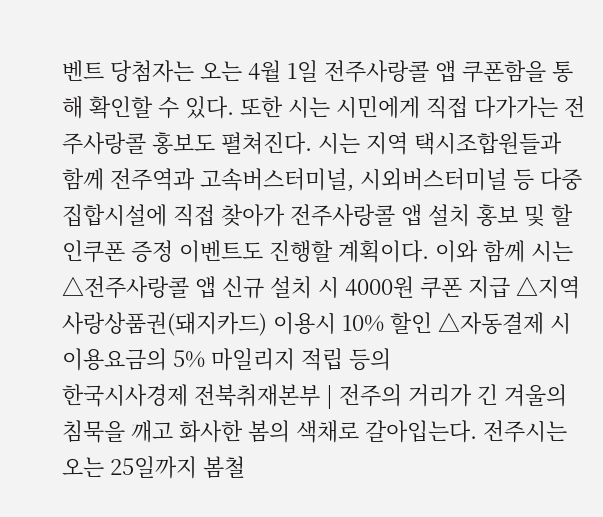벤트 당첨자는 오는 4월 1일 전주사랑콜 앱 쿠폰함을 통해 확인할 수 있다. 또한 시는 시민에게 직접 다가가는 전주사랑콜 홍보도 펼쳐진다. 시는 지역 택시조합원들과 함께 전주역과 고속버스터미널, 시외버스터미널 등 다중집합시설에 직접 찾아가 전주사랑콜 앱 설치 홍보 및 할인쿠폰 증정 이벤트도 진행할 계획이다. 이와 함께 시는 △전주사랑콜 앱 신규 설치 시 4000원 쿠폰 지급 △지역사랑상품권(돼지카드) 이용시 10% 할인 △자동결제 시 이용요금의 5% 마일리지 적립 등의
한국시사경제 전북취재본부 | 전주의 거리가 긴 겨울의 침묵을 깨고 화사한 봄의 색채로 갈아입는다. 전주시는 오는 25일까지 봄철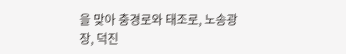을 맞아 충경로와 태조로, 노송광장, 덕진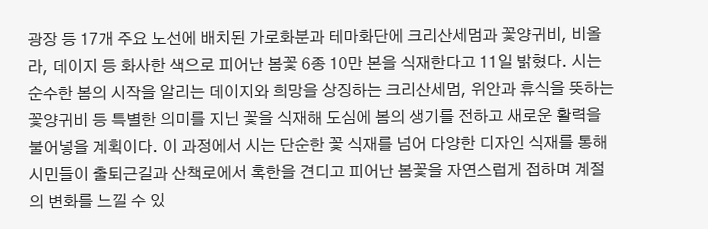광장 등 17개 주요 노선에 배치된 가로화분과 테마화단에 크리산세멈과 꽃양귀비, 비올라, 데이지 등 화사한 색으로 피어난 봄꽃 6종 10만 본을 식재한다고 11일 밝혔다. 시는 순수한 봄의 시작을 알리는 데이지와 희망을 상징하는 크리산세멈, 위안과 휴식을 뜻하는 꽃양귀비 등 특별한 의미를 지닌 꽃을 식재해 도심에 봄의 생기를 전하고 새로운 활력을 불어넣을 계획이다. 이 과정에서 시는 단순한 꽃 식재를 넘어 다양한 디자인 식재를 통해 시민들이 출퇴근길과 산책로에서 혹한을 견디고 피어난 봄꽃을 자연스럽게 접하며 계절의 변화를 느낄 수 있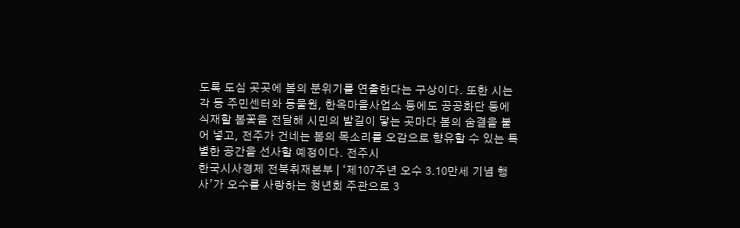도록 도심 곳곳에 봄의 분위기를 연출한다는 구상이다. 또한 시는 각 동 주민센터와 동물원, 한옥마을사업소 등에도 공공화단 등에 식재할 봄꽃을 전달해 시민의 발길이 닿는 곳마다 봄의 숨결을 불어 넣고, 전주가 건네는 봄의 목소리를 오감으로 향유할 수 있는 특별한 공간을 선사할 예정이다. 전주시
한국시사경제 전북취재본부 | ‘제107주년 오수 3.10만세 기념 행사’가 오수를 사랑하는 청년회 주관으로 3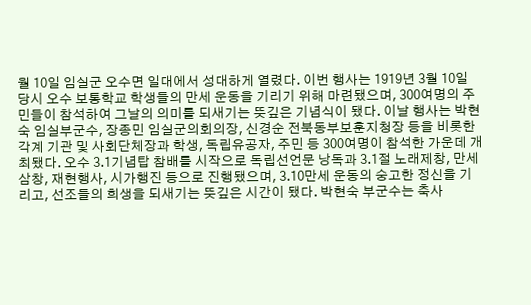월 10일 임실군 오수면 일대에서 성대하게 열렸다. 이번 행사는 1919년 3월 10일 당시 오수 보통학교 학생들의 만세 운동을 기리기 위해 마련됐으며, 300여명의 주민들이 참석하여 그날의 의미를 되새기는 뜻깊은 기념식이 됐다. 이날 행사는 박현숙 임실부군수, 장종민 임실군의회의장, 신경순 전북동부보훈지청장 등을 비롯한 각계 기관 및 사회단체장과 학생, 독립유공자, 주민 등 300여명이 참석한 가운데 개최됐다. 오수 3.1기념탑 참배를 시작으로 독립선언문 낭독과 3.1절 노래제창, 만세삼창, 재현행사, 시가행진 등으로 진행됐으며, 3.10만세 운동의 숭고한 정신을 기리고, 선조들의 희생을 되새기는 뜻깊은 시간이 됐다. 박현숙 부군수는 축사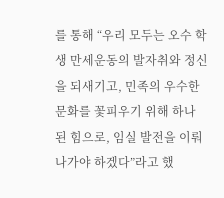를 통해 “우리 모두는 오수 학생 만세운동의 발자취와 정신을 되새기고, 민족의 우수한 문화를 꽃피우기 위해 하나 된 힘으로, 임실 발전을 이뤄나가야 하겠다”라고 했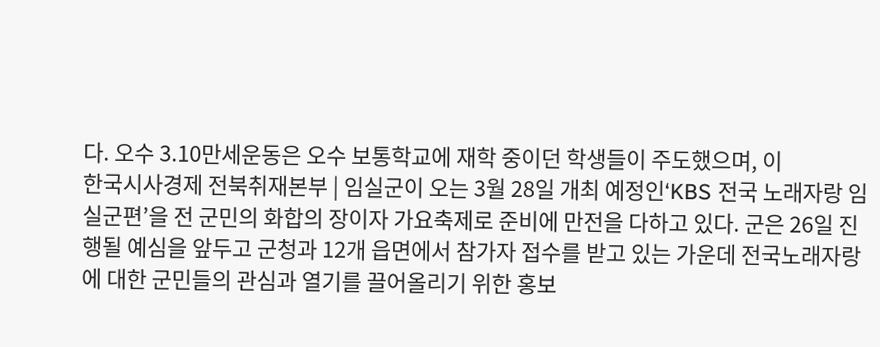다. 오수 3.10만세운동은 오수 보통학교에 재학 중이던 학생들이 주도했으며, 이
한국시사경제 전북취재본부 | 임실군이 오는 3월 28일 개최 예정인‘KBS 전국 노래자랑 임실군편’을 전 군민의 화합의 장이자 가요축제로 준비에 만전을 다하고 있다. 군은 26일 진행될 예심을 앞두고 군청과 12개 읍면에서 참가자 접수를 받고 있는 가운데 전국노래자랑에 대한 군민들의 관심과 열기를 끌어올리기 위한 홍보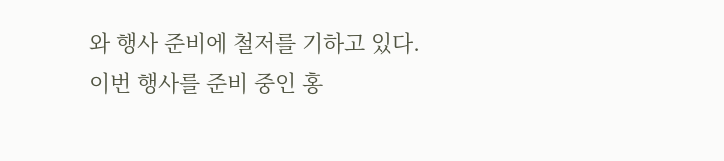와 행사 준비에 철저를 기하고 있다. 이번 행사를 준비 중인 홍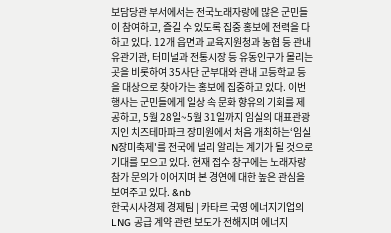보담당관 부서에서는 전국노래자랑에 많은 군민들이 참여하고, 즐길 수 있도록 집중 홍보에 전력을 다하고 있다. 12개 읍면과 교육지원청과 농협 등 관내 유관기관, 터미널과 전통시장 등 유동인구가 몰리는 곳을 비롯하여 35사단 군부대와 관내 고등학교 등을 대상으로 찾아가는 홍보에 집중하고 있다. 이번 행사는 군민들에게 일상 속 문화 향유의 기회를 제공하고, 5월 28일~5월 31일까지 임실의 대표관광지인 치즈테마파크 장미원에서 처음 개최하는‘임실N장미축제'를 전국에 널리 알리는 계기가 될 것으로 기대를 모으고 있다. 현재 접수 창구에는 노래자랑 참가 문의가 이어지며 본 경연에 대한 높은 관심을 보여주고 있다. &nb
한국시사경제 경제팀 | 카타르 국영 에너지기업의 LNG 공급 계약 관련 보도가 전해지며 에너지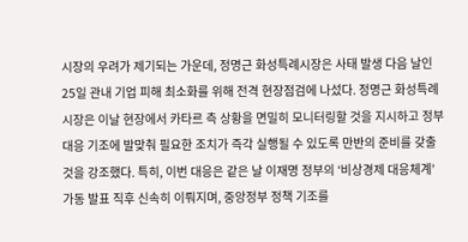시장의 우려가 제기되는 가운데, 정명근 화성특례시장은 사태 발생 다음 날인 25일 관내 기업 피해 최소화를 위해 전격 현장점검에 나섰다. 정명근 화성특례시장은 이날 현장에서 카타르 측 상황을 면밀히 모니터링할 것을 지시하고 정부 대응 기조에 발맞춰 필요한 조치가 즉각 실행될 수 있도록 만반의 준비를 갖출 것을 강조했다. 특히, 이번 대응은 같은 날 이재명 정부의 ‘비상경제 대응체계’ 가동 발표 직후 신속히 이뤄지며, 중앙정부 정책 기조를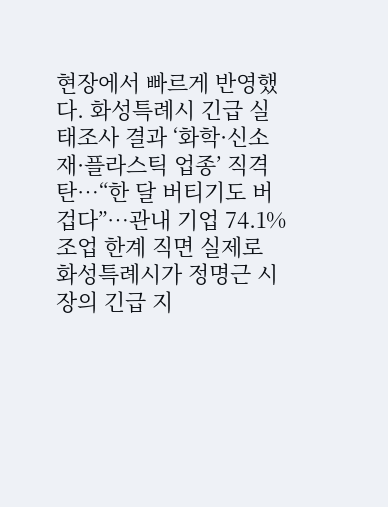현장에서 빠르게 반영했다. 화성특례시 긴급 실태조사 결과 ‘화학·신소재·플라스틱 업종’ 직격탄…“한 달 버티기도 버겁다”…관내 기업 74.1% 조업 한계 직면 실제로 화성특례시가 정명근 시장의 긴급 지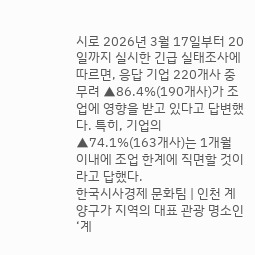시로 2026년 3월 17일부터 20일까지 실시한 긴급 실태조사에 따르면, 응답 기업 220개사 중 무려 ▲86.4%(190개사)가 조업에 영향을 받고 있다고 답변했다. 특히, 기업의 ▲74.1%(163개사)는 1개월 이내에 조업 한계에 직면할 것이라고 답했다.
한국시사경제 문화팀 | 인천 계양구가 지역의 대표 관광 명소인 ‘계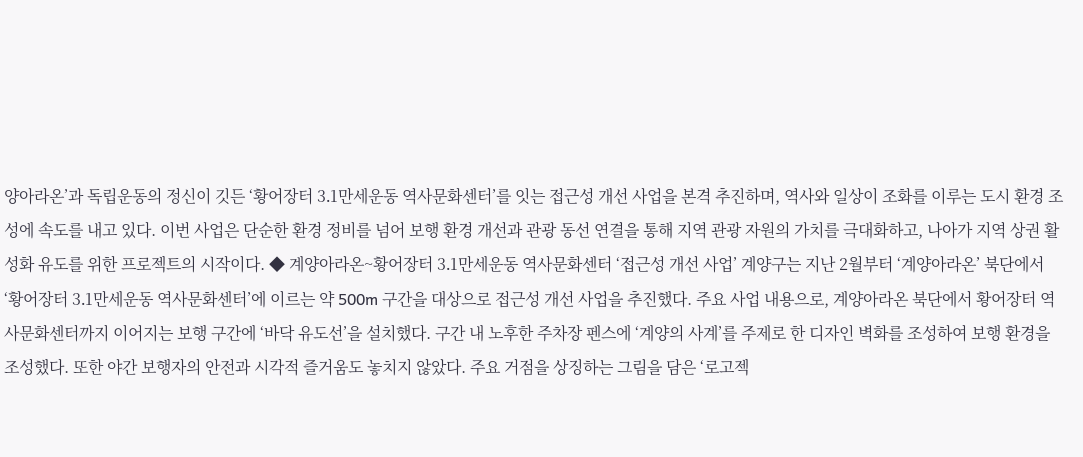양아라온’과 독립운동의 정신이 깃든 ‘황어장터 3․1만세운동 역사문화센터’를 잇는 접근성 개선 사업을 본격 추진하며, 역사와 일상이 조화를 이루는 도시 환경 조성에 속도를 내고 있다. 이번 사업은 단순한 환경 정비를 넘어 보행 환경 개선과 관광 동선 연결을 통해 지역 관광 자원의 가치를 극대화하고, 나아가 지역 상권 활성화 유도를 위한 프로젝트의 시작이다. ◆ 계양아라온~황어장터 3․1만세운동 역사문화센터 ‘접근성 개선 사업’ 계양구는 지난 2월부터 ‘계양아라온’ 북단에서 ‘황어장터 3․1만세운동 역사문화센터’에 이르는 약 500m 구간을 대상으로 접근성 개선 사업을 추진했다. 주요 사업 내용으로, 계양아라온 북단에서 황어장터 역사문화센터까지 이어지는 보행 구간에 ‘바닥 유도선’을 설치했다. 구간 내 노후한 주차장 펜스에 ‘계양의 사계’를 주제로 한 디자인 벽화를 조성하여 보행 환경을 조성했다. 또한 야간 보행자의 안전과 시각적 즐거움도 놓치지 않았다. 주요 거점을 상징하는 그림을 담은 ‘로고젝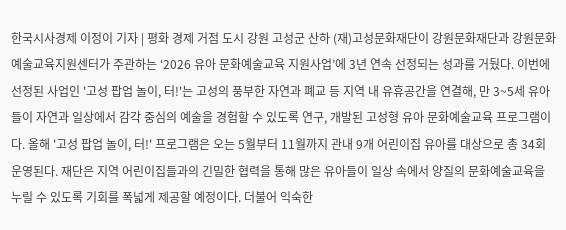한국시사경제 이정이 기자 | 평화 경제 거점 도시 강원 고성군 산하 (재)고성문화재단이 강원문화재단과 강원문화예술교육지원센터가 주관하는 ‘2026 유아 문화예술교육 지원사업’에 3년 연속 선정되는 성과를 거뒀다. 이번에 선정된 사업인 '고성 팝업 놀이, 터!'는 고성의 풍부한 자연과 폐교 등 지역 내 유휴공간을 연결해, 만 3~5세 유아들이 자연과 일상에서 감각 중심의 예술을 경험할 수 있도록 연구, 개발된 고성형 유아 문화예술교육 프로그램이다. 올해 '고성 팝업 놀이, 터!' 프로그램은 오는 5월부터 11월까지 관내 9개 어린이집 유아를 대상으로 총 34회 운영된다. 재단은 지역 어린이집들과의 긴밀한 협력을 통해 많은 유아들이 일상 속에서 양질의 문화예술교육을 누릴 수 있도록 기회를 폭넓게 제공할 예정이다. 더불어 익숙한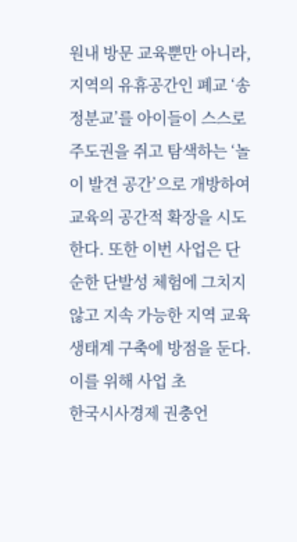원내 방문 교육뿐만 아니라, 지역의 유휴공간인 폐교 ‘송정분교’를 아이들이 스스로 주도권을 쥐고 탐색하는 ‘놀이 발견 공간’으로 개방하여 교육의 공간적 확장을 시도한다. 또한 이번 사업은 단순한 단발성 체험에 그치지 않고 지속 가능한 지역 교육 생태계 구축에 방점을 둔다. 이를 위해 사업 초
한국시사경제 권충언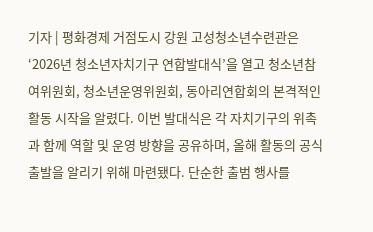기자 | 평화경제 거점도시 강원 고성청소년수련관은 ‘2026년 청소년자치기구 연합발대식’을 열고 청소년참여위원회, 청소년운영위원회, 동아리연합회의 본격적인 활동 시작을 알렸다. 이번 발대식은 각 자치기구의 위촉과 함께 역할 및 운영 방향을 공유하며, 올해 활동의 공식 출발을 알리기 위해 마련됐다. 단순한 출범 행사를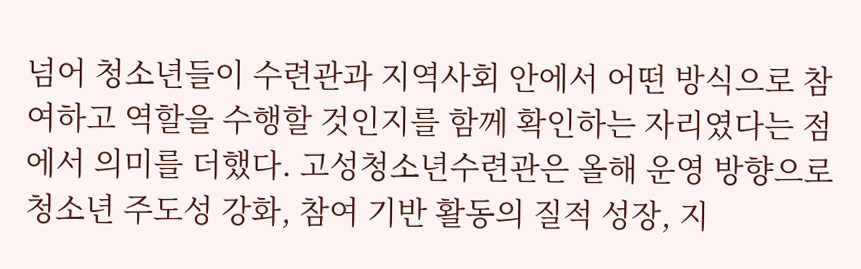넘어 청소년들이 수련관과 지역사회 안에서 어떤 방식으로 참여하고 역할을 수행할 것인지를 함께 확인하는 자리였다는 점에서 의미를 더했다. 고성청소년수련관은 올해 운영 방향으로 청소년 주도성 강화, 참여 기반 활동의 질적 성장, 지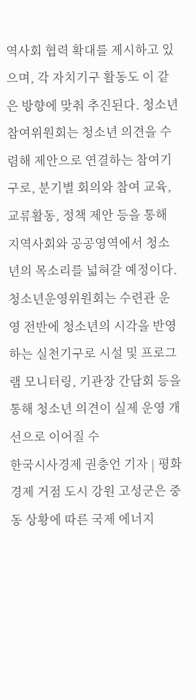역사회 협력 확대를 제시하고 있으며, 각 자치기구 활동도 이 같은 방향에 맞춰 추진된다. 청소년참여위원회는 청소년 의견을 수렴해 제안으로 연결하는 참여기구로, 분기별 회의와 참여 교육, 교류활동, 정책 제안 등을 통해 지역사회와 공공영역에서 청소년의 목소리를 넓혀갈 예정이다. 청소년운영위원회는 수련관 운영 전반에 청소년의 시각을 반영하는 실천기구로 시설 및 프로그램 모니터링, 기관장 간담회 등을 통해 청소년 의견이 실제 운영 개선으로 이어질 수
한국시사경제 권충언 기자 | 평화 경제 거점 도시 강원 고성군은 중동 상황에 따른 국제 에너지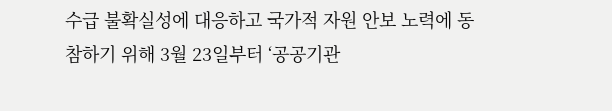수급 불확실성에 대응하고 국가적 자원 안보 노력에 동참하기 위해 3월 23일부터 ‘공공기관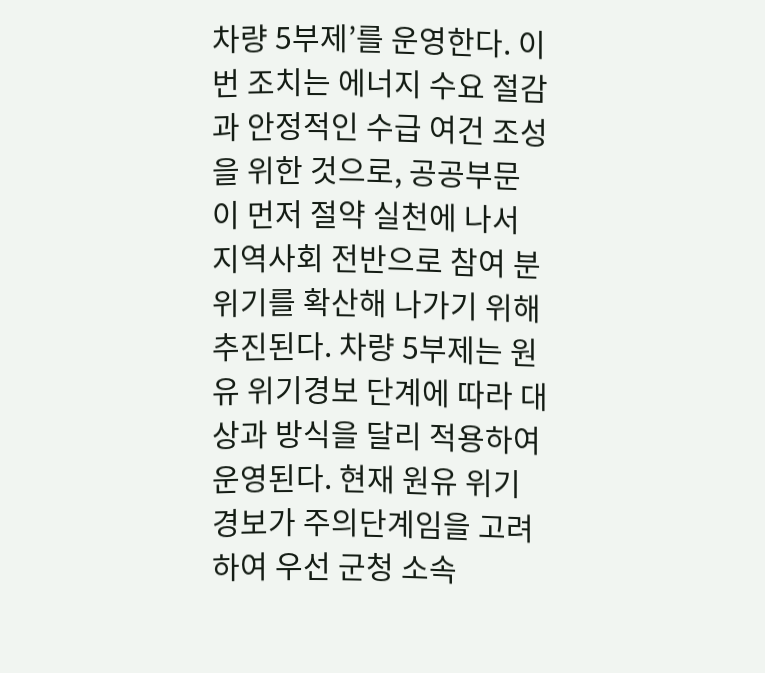차량 5부제’를 운영한다. 이번 조치는 에너지 수요 절감과 안정적인 수급 여건 조성을 위한 것으로, 공공부문이 먼저 절약 실천에 나서 지역사회 전반으로 참여 분위기를 확산해 나가기 위해 추진된다. 차량 5부제는 원유 위기경보 단계에 따라 대상과 방식을 달리 적용하여 운영된다. 현재 원유 위기경보가 주의단계임을 고려하여 우선 군청 소속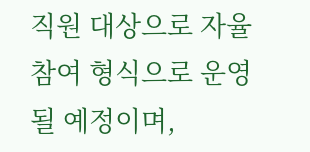직원 대상으로 자율참여 형식으로 운영될 예정이며,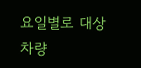요일별로 대상 차량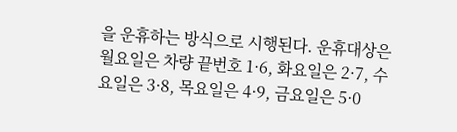을 운휴하는 방식으로 시행된다. 운휴대상은 월요일은 차량 끝번호 1·6, 화요일은 2·7, 수요일은 3·8, 목요일은 4·9, 금요일은 5·0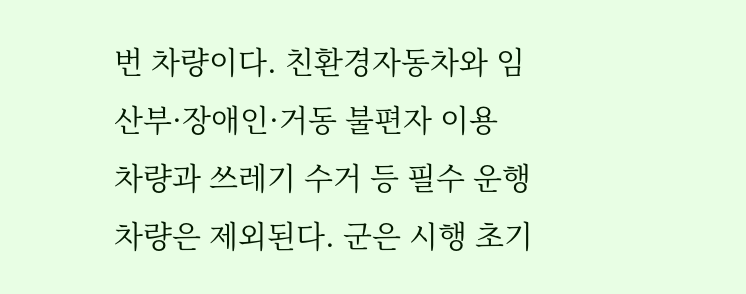번 차량이다. 친환경자동차와 임산부·장애인·거동 불편자 이용 차량과 쓰레기 수거 등 필수 운행 차량은 제외된다. 군은 시행 초기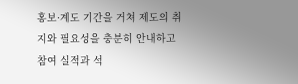홍보·계도 기간을 거쳐 제도의 취지와 필요성을 충분히 안내하고 참여 실적과 석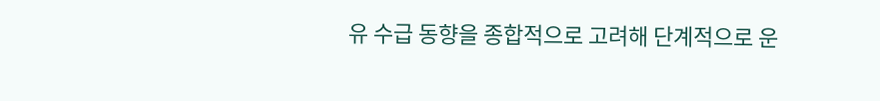유 수급 동향을 종합적으로 고려해 단계적으로 운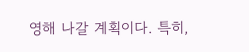영해 나갈 계획이다. 특히,